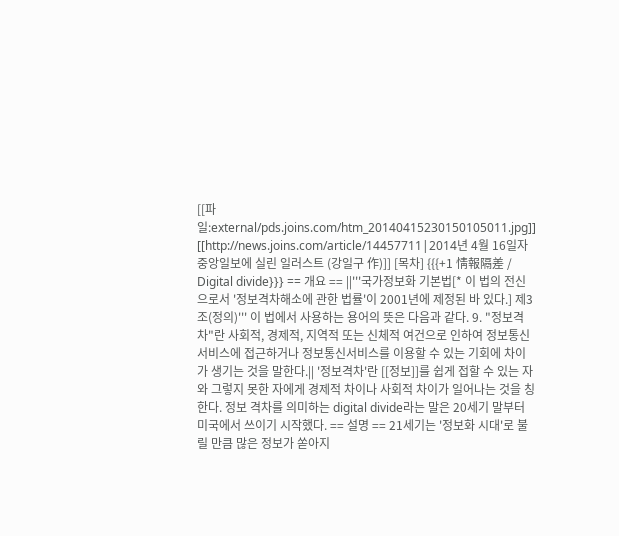[[파일:external/pds.joins.com/htm_20140415230150105011.jpg]] [[http://news.joins.com/article/14457711|2014년 4월 16일자 중앙일보에 실린 일러스트 (강일구 作)]] [목차] {{{+1 情報隔差 / Digital divide}}} == 개요 == ||'''국가정보화 기본법[* 이 법의 전신으로서 '정보격차해소에 관한 법률'이 2001년에 제정된 바 있다.] 제3조(정의)''' 이 법에서 사용하는 용어의 뜻은 다음과 같다. 9. "정보격차"란 사회적, 경제적, 지역적 또는 신체적 여건으로 인하여 정보통신서비스에 접근하거나 정보통신서비스를 이용할 수 있는 기회에 차이가 생기는 것을 말한다.|| '정보격차'란 [[정보]]를 쉽게 접할 수 있는 자와 그렇지 못한 자에게 경제적 차이나 사회적 차이가 일어나는 것을 칭한다. 정보 격차를 의미하는 digital divide라는 말은 20세기 말부터 미국에서 쓰이기 시작했다. == 설명 == 21세기는 '정보화 시대'로 불릴 만큼 많은 정보가 쏟아지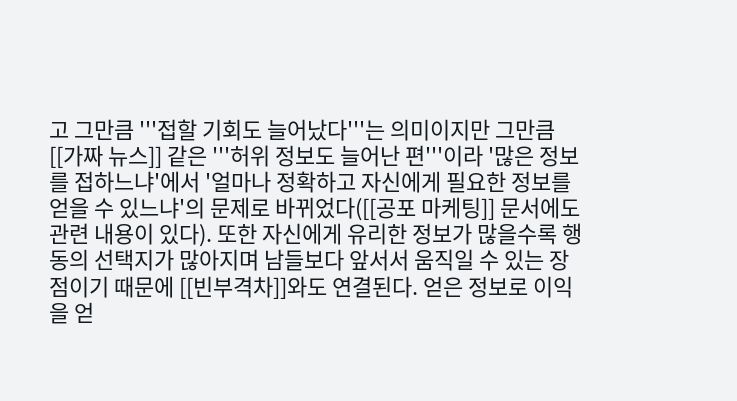고 그만큼 '''접할 기회도 늘어났다'''는 의미이지만 그만큼 [[가짜 뉴스]] 같은 '''허위 정보도 늘어난 편'''이라 '많은 정보를 접하느냐'에서 '얼마나 정확하고 자신에게 필요한 정보를 얻을 수 있느냐'의 문제로 바뀌었다([[공포 마케팅]] 문서에도 관련 내용이 있다). 또한 자신에게 유리한 정보가 많을수록 행동의 선택지가 많아지며 남들보다 앞서서 움직일 수 있는 장점이기 때문에 [[빈부격차]]와도 연결된다. 얻은 정보로 이익을 얻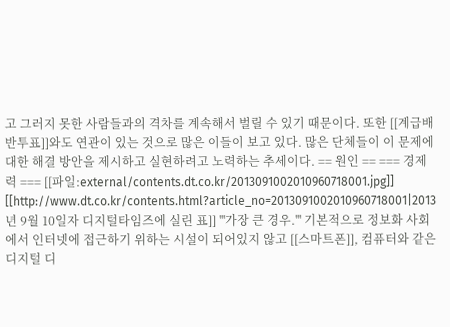고 그러지 못한 사람들과의 격차를 계속해서 벌릴 수 있기 때문이다. 또한 [[계급배반투표]]와도 연관이 있는 것으로 많은 이들이 보고 있다. 많은 단체들이 이 문제에 대한 해결 방안을 제시하고 실현하려고 노력하는 추세이다. == 원인 == === 경제력 === [[파일:external/contents.dt.co.kr/2013091002010960718001.jpg]] [[http://www.dt.co.kr/contents.html?article_no=2013091002010960718001|2013년 9월 10일자 디지털타임즈에 실린 표]] '''가장 큰 경우.''' 기본적으로 정보화 사회에서 인터넷에 접근하기 위하는 시설이 되어있지 않고 [[스마트폰]], 컴퓨터와 같은 디지털 디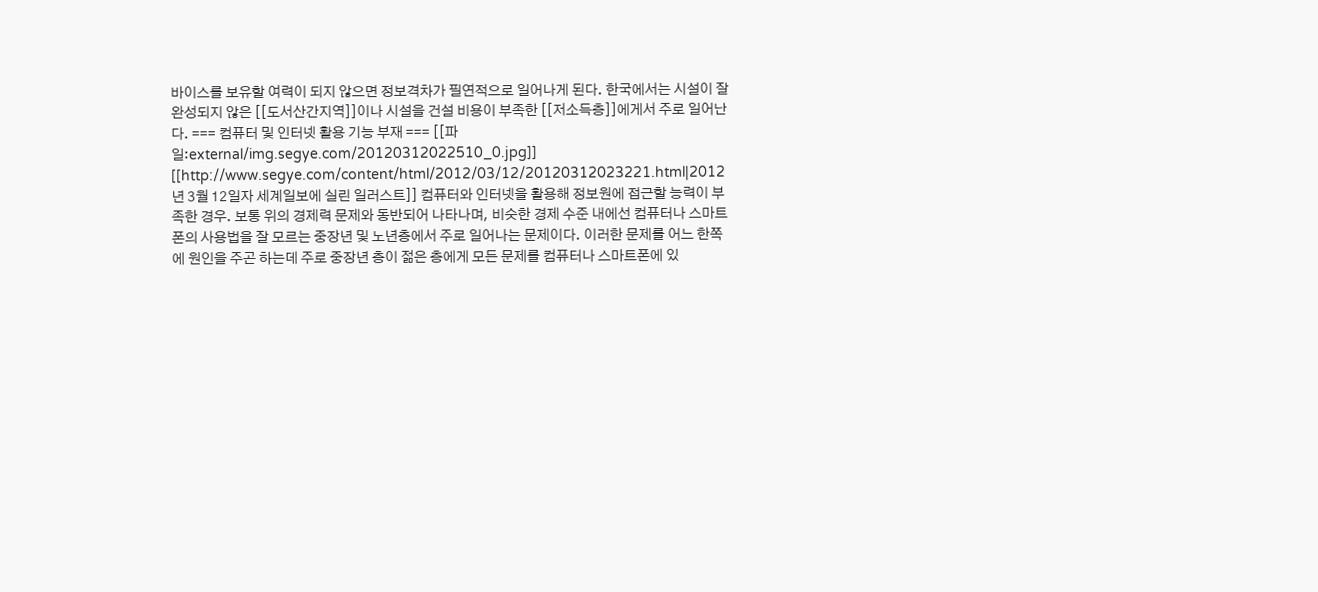바이스를 보유할 여력이 되지 않으면 정보격차가 필연적으로 일어나게 된다. 한국에서는 시설이 잘 완성되지 않은 [[도서산간지역]]이나 시설을 건설 비용이 부족한 [[저소득층]]에게서 주로 일어난다. === 컴퓨터 및 인터넷 활용 기능 부재 === [[파일:external/img.segye.com/20120312022510_0.jpg]] [[http://www.segye.com/content/html/2012/03/12/20120312023221.html|2012년 3월 12일자 세계일보에 실린 일러스트]] 컴퓨터와 인터넷을 활용해 정보원에 접근할 능력이 부족한 경우. 보통 위의 경제력 문제와 동반되어 나타나며, 비슷한 경제 수준 내에선 컴퓨터나 스마트폰의 사용법을 잘 모르는 중장년 및 노년층에서 주로 일어나는 문제이다. 이러한 문제를 어느 한쪽에 원인을 주곤 하는데 주로 중장년 층이 젊은 층에게 모든 문제를 컴퓨터나 스마트폰에 있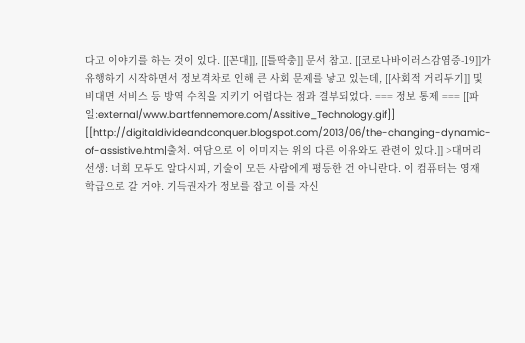다고 이야기를 하는 것이 있다. [[꼰대]], [[틀딱충]] 문서 참고. [[코로나바이러스감염증-19]]가 유행하기 시작하면서 정보격차로 인해 큰 사회 문제를 낳고 있는데, [[사회적 거리두기]] 및 비대면 서비스 등 방역 수칙을 지키기 어렵다는 점과 결부되었다. === 정보 통제 === [[파일:external/www.bartfennemore.com/Assitive_Technology.gif]] [[http://digitaldivideandconquer.blogspot.com/2013/06/the-changing-dynamic-of-assistive.htm|출처. 여담으로 이 이미지는 위의 다른 이유와도 관련이 있다.]] >대머리 선생: 너희 모두도 알다시피, 기술이 모든 사람에게 평등한 건 아니란다. 이 컴퓨터는 영재 학급으로 갈 거야. 기득권자가 정보를 잡고 이를 자신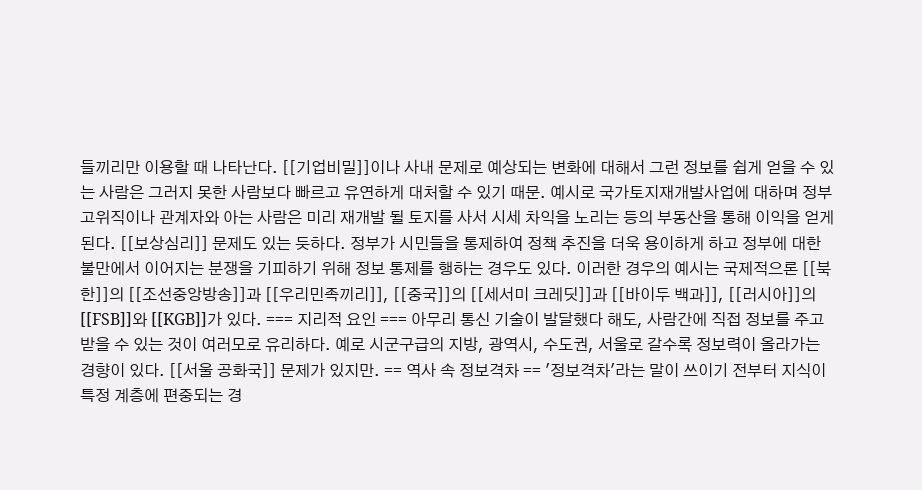들끼리만 이용할 때 나타난다. [[기업비밀]]이나 사내 문제로 예상되는 변화에 대해서 그런 정보를 쉽게 얻을 수 있는 사람은 그러지 못한 사람보다 빠르고 유연하게 대처할 수 있기 때문. 예시로 국가토지재개발사업에 대하며 정부 고위직이나 관계자와 아는 사람은 미리 재개발 될 토지를 사서 시세 차익을 노리는 등의 부동산을 통해 이익을 얻게 된다. [[보상심리]] 문제도 있는 듯하다. 정부가 시민들을 통제하여 정책 추진을 더욱 용이하게 하고 정부에 대한 불만에서 이어지는 분쟁을 기피하기 위해 정보 통제를 행하는 경우도 있다. 이러한 경우의 예시는 국제적으론 [[북한]]의 [[조선중앙방송]]과 [[우리민족끼리]], [[중국]]의 [[세서미 크레딧]]과 [[바이두 백과]], [[러시아]]의 [[FSB]]와 [[KGB]]가 있다. === 지리적 요인 === 아무리 통신 기술이 발달했다 해도, 사람간에 직접 정보를 주고받을 수 있는 것이 여러모로 유리하다. 예로 시군구급의 지방, 광역시, 수도권, 서울로 갈수록 정보력이 올라가는 경향이 있다. [[서울 공화국]] 문제가 있지만. == 역사 속 정보격차 == '정보격차'라는 말이 쓰이기 전부터 지식이 특정 계층에 편중되는 경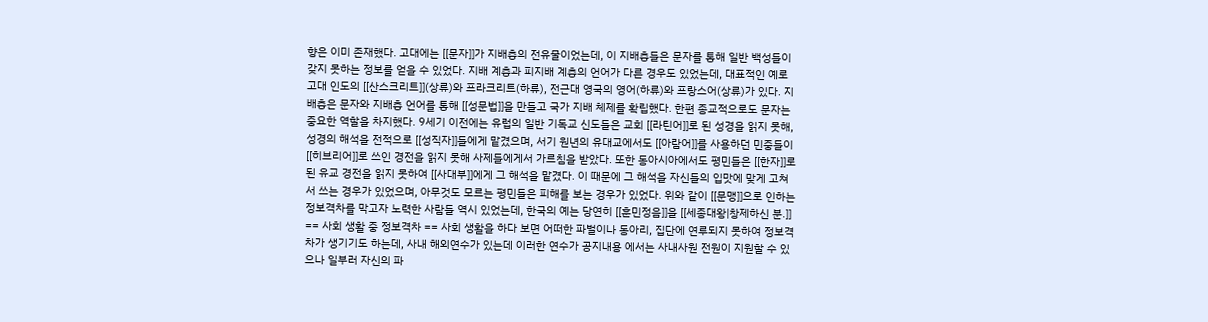향은 이미 존재했다. 고대에는 [[문자]]가 지배층의 전유물이었는데, 이 지배층들은 문자를 통해 일반 백성들이 갖지 못하는 정보를 얻을 수 있었다. 지배 계층과 피지배 계층의 언어가 다른 경우도 있었는데, 대표적인 예로 고대 인도의 [[산스크리트]](상류)와 프라크리트(하류), 전근대 영국의 영어(하류)와 프랑스어(상류)가 있다. 지배층은 문자와 지배층 언어를 통해 [[성문법]]을 만들고 국가 지배 체제를 확립했다. 한편 종교적으로도 문자는 중요한 역할을 차지했다. 9세기 이전에는 유럽의 일반 기독교 신도들은 교회 [[라틴어]]로 된 성경을 읽지 못해, 성경의 해석을 전적으로 [[성직자]]들에게 맡겼으며, 서기 원년의 유대교에서도 [[아람어]]를 사용하던 민중들이 [[히브리어]]로 쓰인 경전을 읽지 못해 사제들에게서 가르침을 받았다. 또한 동아시아에서도 평민들은 [[한자]]로 된 유교 경전을 읽지 못하여 [[사대부]]에게 그 해석을 맡겼다. 이 때문에 그 해석을 자신들의 입맛에 맞게 고쳐서 쓰는 경우가 있었으며, 아무것도 모르는 평민들은 피해를 보는 경우가 있었다. 위와 같이 [[문맹]]으로 인하는 정보격차를 막고자 노력한 사람들 역시 있었는데, 한국의 예는 당연히 [[훈민정음]]을 [[세종대왕|창제하신 분.]] == 사회 생활 중 정보격차 == 사회 생활을 하다 보면 어떠한 파벌이나 동아리, 집단에 연루되지 못하여 정보격차가 생기기도 하는데, 사내 해외연수가 있는데 이러한 연수가 공지내용 에서는 사내사원 전원이 지원할 수 있으나 일부러 자신의 파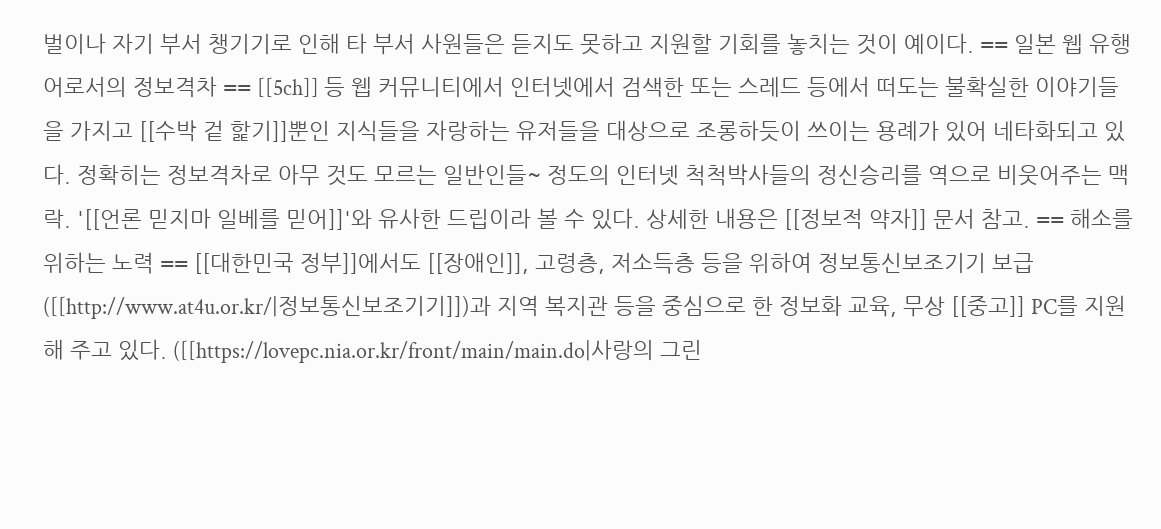벌이나 자기 부서 챙기기로 인해 타 부서 사원들은 듣지도 못하고 지원할 기회를 놓치는 것이 예이다. == 일본 웹 유행어로서의 정보격차 == [[5ch]] 등 웹 커뮤니티에서 인터넷에서 검색한 또는 스레드 등에서 떠도는 불확실한 이야기들을 가지고 [[수박 겉 핥기]]뿐인 지식들을 자랑하는 유저들을 대상으로 조롱하듯이 쓰이는 용례가 있어 네타화되고 있다. 정확히는 정보격차로 아무 것도 모르는 일반인들~ 정도의 인터넷 척척박사들의 정신승리를 역으로 비웃어주는 맥락. '[[언론 믿지마 일베를 믿어]]'와 유사한 드립이라 볼 수 있다. 상세한 내용은 [[정보적 약자]] 문서 참고. == 해소를 위하는 노력 == [[대한민국 정부]]에서도 [[장애인]], 고령층, 저소득층 등을 위하여 정보통신보조기기 보급([[http://www.at4u.or.kr/|정보통신보조기기]])과 지역 복지관 등을 중심으로 한 정보화 교육, 무상 [[중고]] PC를 지원해 주고 있다. ([[https://lovepc.nia.or.kr/front/main/main.do|사랑의 그린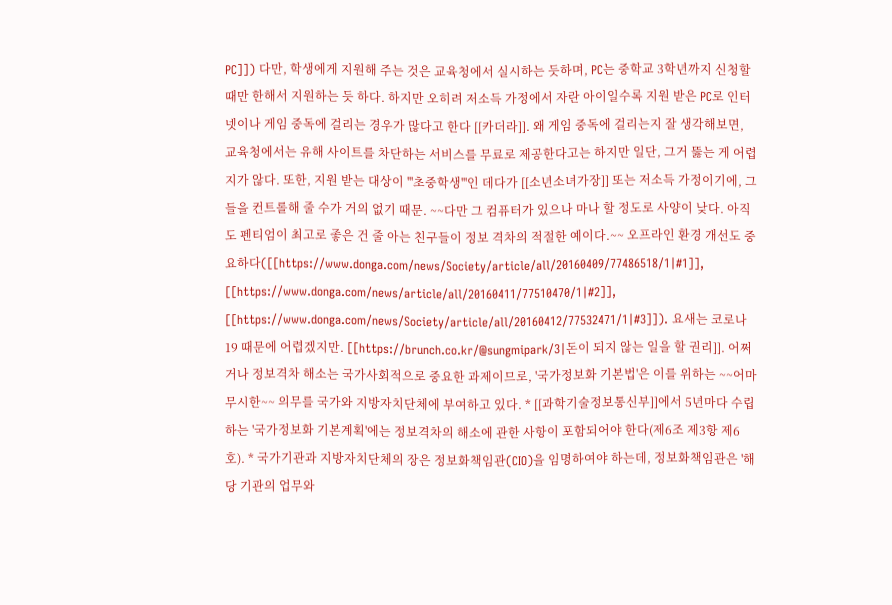PC]]) 다만, 학생에게 지원해 주는 것은 교육청에서 실시하는 듯하며, PC는 중학교 3학년까지 신청할 때만 한해서 지원하는 듯 하다. 하지만 오히려 저소득 가정에서 자란 아이일수록 지원 받은 PC로 인터넷이나 게임 중독에 걸리는 경우가 많다고 한다 [[카더라]]. 왜 게임 중독에 걸리는지 잘 생각해보면, 교육청에서는 유해 사이트를 차단하는 서비스를 무료로 제공한다고는 하지만 일단, 그거 뚫는 게 어렵지가 않다. 또한, 지원 받는 대상이 '''초중학생'''인 데다가 [[소년소녀가장]] 또는 저소득 가정이기에, 그들을 컨트롤해 줄 수가 거의 없기 때문. ~~다만 그 컴퓨터가 있으나 마나 할 정도로 사양이 낮다. 아직도 펜티엄이 최고로 좋은 건 줄 아는 친구들이 정보 격차의 적절한 예이다.~~ 오프라인 환경 개선도 중요하다([[https://www.donga.com/news/Society/article/all/20160409/77486518/1|#1]], [[https://www.donga.com/news/article/all/20160411/77510470/1|#2]], [[https://www.donga.com/news/Society/article/all/20160412/77532471/1|#3]]). 요새는 코로나19 때문에 어렵겠지만. [[https://brunch.co.kr/@sungmipark/3|돈이 되지 않는 일을 할 권리]]. 어쩌거나 정보격차 해소는 국가사회적으로 중요한 과제이므로, '국가정보화 기본법'은 이를 위하는 ~~어마무시한~~ 의무를 국가와 지방자치단체에 부여하고 있다. * [[과학기술정보통신부]]에서 5년마다 수립하는 '국가정보화 기본계획'에는 정보격차의 해소에 관한 사항이 포함되어야 한다(제6조 제3항 제6호). * 국가기관과 지방자치단체의 장은 정보화책임관(CIO)을 임명하여야 하는데, 정보화책임관은 '해당 기관의 업무와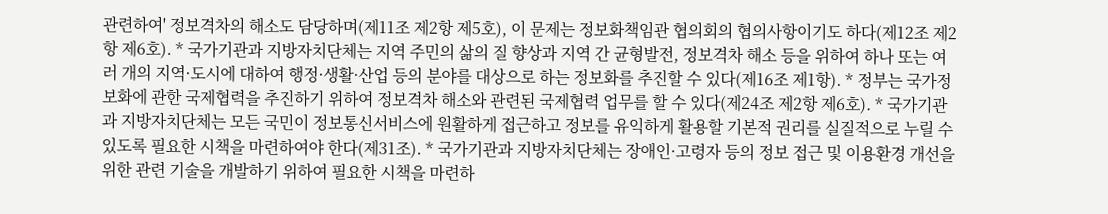관련하여' 정보격차의 해소도 담당하며(제11조 제2항 제5호), 이 문제는 정보화책임관 협의회의 협의사항이기도 하다(제12조 제2항 제6호). * 국가기관과 지방자치단체는 지역 주민의 삶의 질 향상과 지역 간 균형발전, 정보격차 해소 등을 위하여 하나 또는 여러 개의 지역·도시에 대하여 행정·생활·산업 등의 분야를 대상으로 하는 정보화를 추진할 수 있다(제16조 제1항). * 정부는 국가정보화에 관한 국제협력을 추진하기 위하여 정보격차 해소와 관련된 국제협력 업무를 할 수 있다(제24조 제2항 제6호). * 국가기관과 지방자치단체는 모든 국민이 정보통신서비스에 원활하게 접근하고 정보를 유익하게 활용할 기본적 권리를 실질적으로 누릴 수 있도록 필요한 시책을 마련하여야 한다(제31조). * 국가기관과 지방자치단체는 장애인·고령자 등의 정보 접근 및 이용환경 개선을 위한 관련 기술을 개발하기 위하여 필요한 시책을 마련하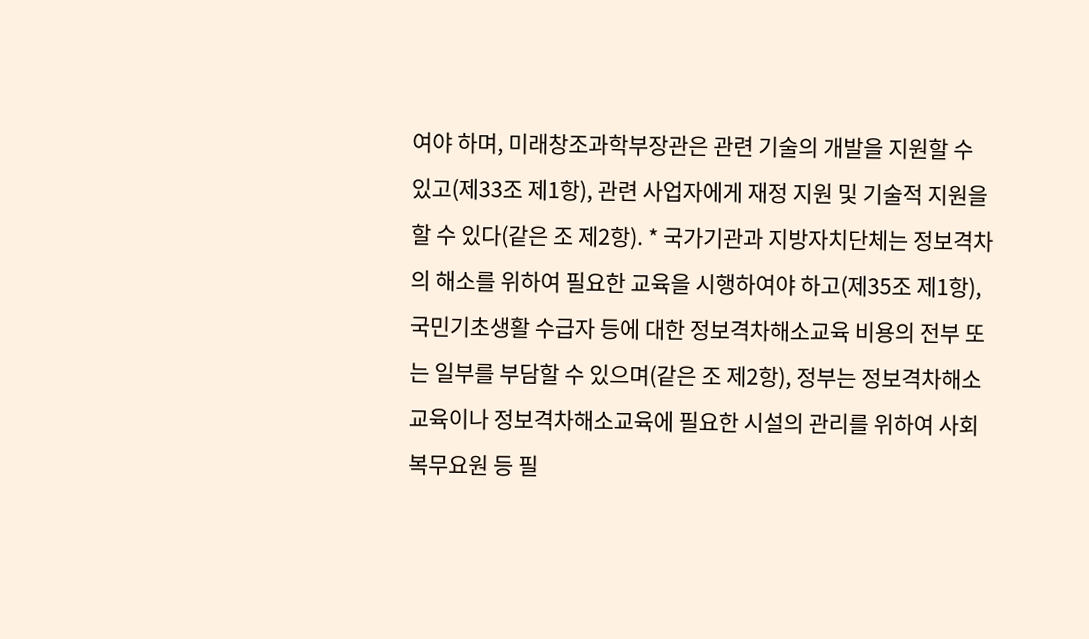여야 하며, 미래창조과학부장관은 관련 기술의 개발을 지원할 수 있고(제33조 제1항), 관련 사업자에게 재정 지원 및 기술적 지원을 할 수 있다(같은 조 제2항). * 국가기관과 지방자치단체는 정보격차의 해소를 위하여 필요한 교육을 시행하여야 하고(제35조 제1항), 국민기초생활 수급자 등에 대한 정보격차해소교육 비용의 전부 또는 일부를 부담할 수 있으며(같은 조 제2항), 정부는 정보격차해소교육이나 정보격차해소교육에 필요한 시설의 관리를 위하여 사회복무요원 등 필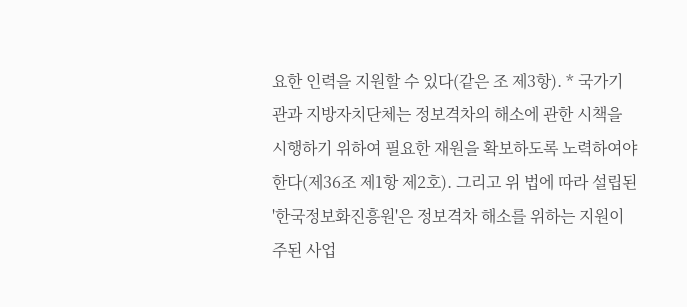요한 인력을 지원할 수 있다(같은 조 제3항). * 국가기관과 지방자치단체는 정보격차의 해소에 관한 시책을 시행하기 위하여 필요한 재원을 확보하도록 노력하여야 한다(제36조 제1항 제2호). 그리고 위 법에 따라 설립된 '한국정보화진흥원'은 정보격차 해소를 위하는 지원이 주된 사업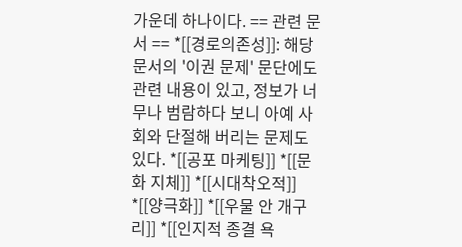가운데 하나이다. == 관련 문서 == *[[경로의존성]]: 해당 문서의 '이권 문제' 문단에도 관련 내용이 있고, 정보가 너무나 범람하다 보니 아예 사회와 단절해 버리는 문제도 있다. *[[공포 마케팅]] *[[문화 지체]] *[[시대착오적]] *[[양극화]] *[[우물 안 개구리]] *[[인지적 종결 욕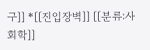구]] *[[진입장벽]] [[분류:사회학]]